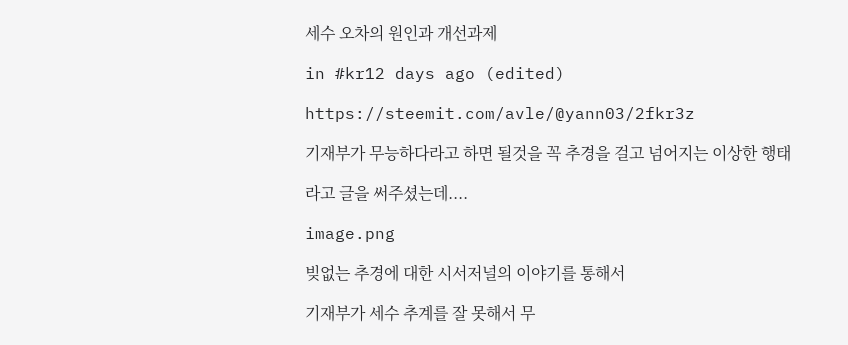세수 오차의 원인과 개선과제

in #kr12 days ago (edited)

https://steemit.com/avle/@yann03/2fkr3z

기재부가 무능하다라고 하면 될것을 꼭 추경을 걸고 넘어지는 이상한 행태

라고 글을 써주셨는데....

image.png

빚없는 추경에 대한 시서저널의 이야기를 통해서

기재부가 세수 추계를 잘 못해서 무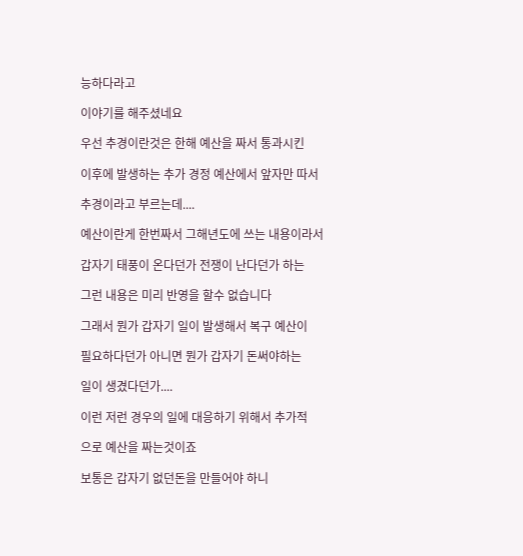능하다라고

이야기를 해주셨네요

우선 추경이란것은 한해 예산을 짜서 통과시킨

이후에 발생하는 추가 경정 예산에서 앞자만 따서

추경이라고 부르는데....

예산이란게 한번짜서 그해년도에 쓰는 내용이라서

갑자기 태풍이 온다던가 전쟁이 난다던가 하는

그런 내용은 미리 반영을 할수 없습니다

그래서 뭔가 갑자기 일이 발생해서 복구 예산이

필요하다던가 아니면 뭔가 갑자기 돈써야하는

일이 생겼다던가....

이런 저런 경우의 일에 대응하기 위해서 추가적

으로 예산을 짜는것이죠

보통은 갑자기 없던돈을 만들어야 하니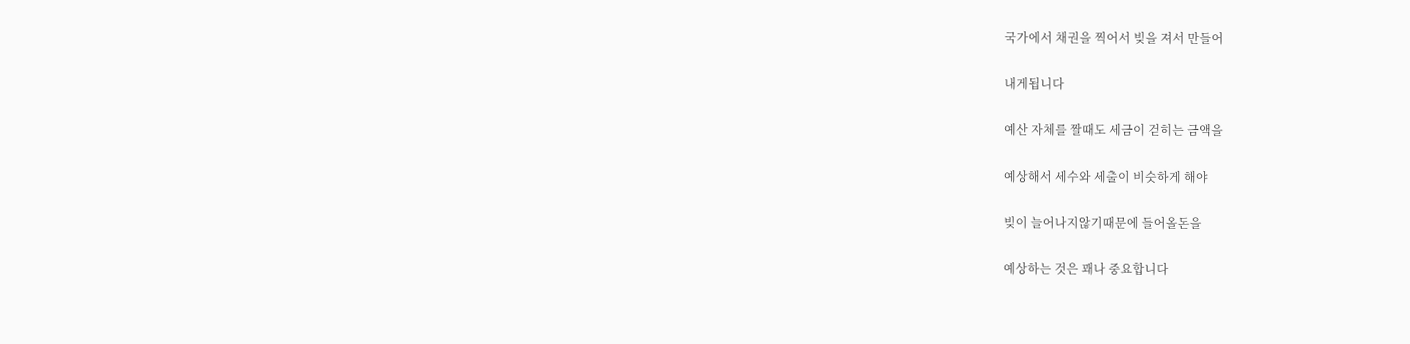국가에서 채권을 찍어서 빚을 져서 만들어

내게됩니다

예산 자체를 짤때도 세금이 걷히는 금액을

예상해서 세수와 세출이 비슷하게 해야

빚이 늘어나지않기때문에 들어올돈을

예상하는 것은 꽤나 중요합니다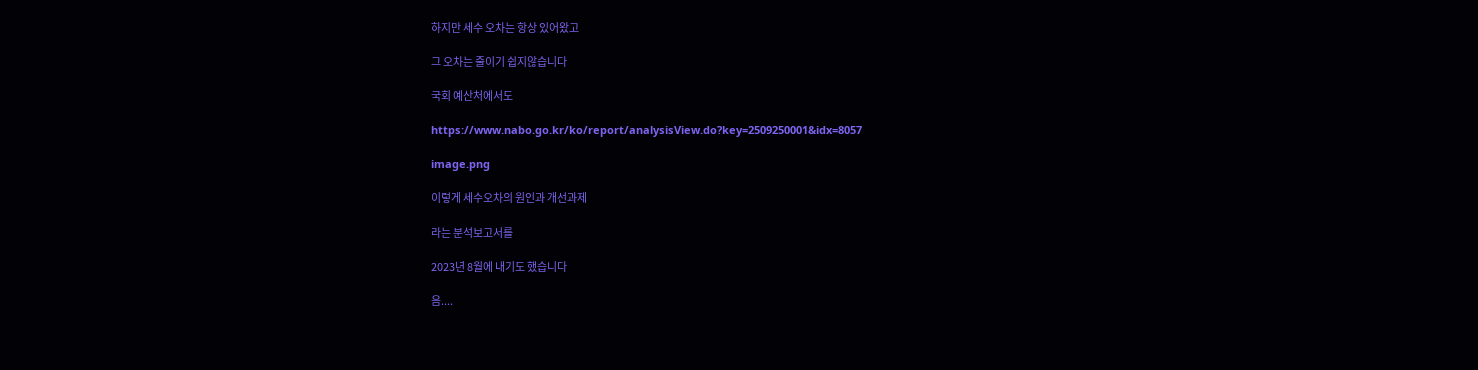하지만 세수 오차는 항상 있어왔고

그 오차는 줄이기 쉽지않습니다

국회 예산처에서도

https://www.nabo.go.kr/ko/report/analysisView.do?key=2509250001&idx=8057

image.png

이렇게 세수오차의 원인과 개선과제

라는 분석보고서를

2023년 8월에 내기도 했습니다

음....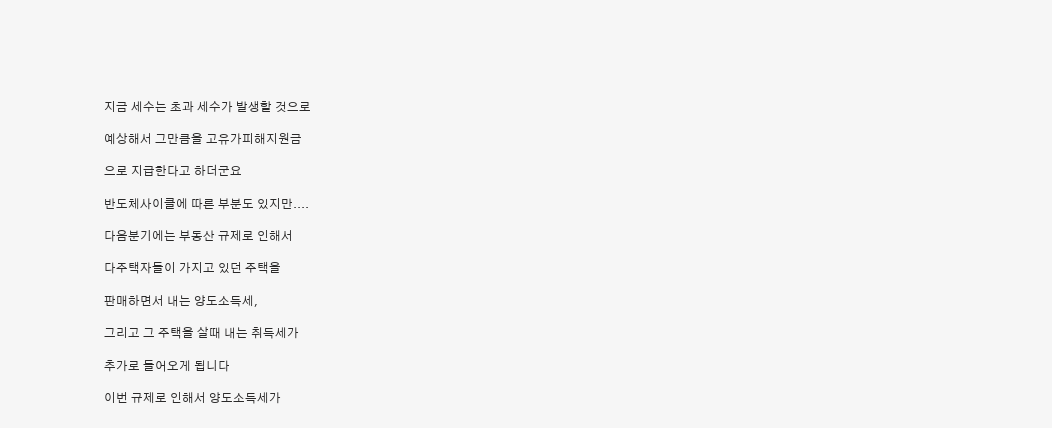지금 세수는 초과 세수가 발생할 것으로

예상해서 그만큼을 고유가피해지원금

으로 지급한다고 하더군요

반도체사이클에 따른 부분도 있지만....

다음분기에는 부동산 규제로 인해서

다주택자들이 가지고 있던 주택을

판매하면서 내는 양도소득세,

그리고 그 주택을 살때 내는 취득세가

추가로 들어오게 됩니다

이번 규제로 인해서 양도소득세가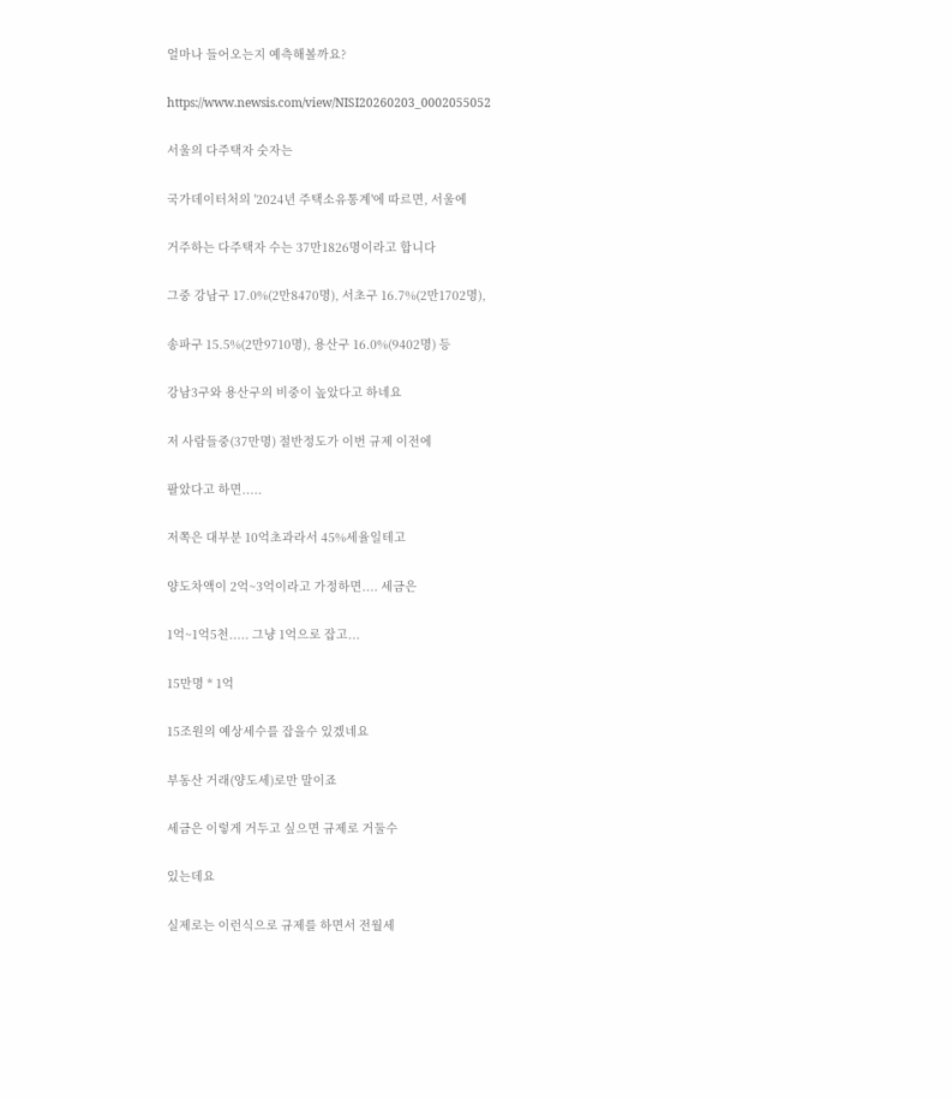얼마나 들어오는지 예측해볼까요?

https://www.newsis.com/view/NISI20260203_0002055052

서울의 다주택자 숫자는

국가데이터처의 '2024년 주택소유통계'에 따르면, 서울에

거주하는 다주택자 수는 37만1826명이라고 합니다

그중 강남구 17.0%(2만8470명), 서초구 16.7%(2만1702명),

송파구 15.5%(2만9710명), 용산구 16.0%(9402명) 등

강남3구와 용산구의 비중이 높았다고 하네요

저 사람들중(37만명) 절반정도가 이번 규제 이전에

팔았다고 하면.....

저쪽은 대부분 10억초과라서 45%세율일테고

양도차액이 2억~3억이라고 가정하면.... 세금은

1억~1억5천..... 그냥 1억으로 잡고...

15만명 * 1억

15조원의 예상세수를 잡을수 있겠네요

부동산 거래(양도세)로만 말이죠

세금은 이렇게 거두고 싶으면 규제로 거둘수

있는데요

실제로는 이런식으로 규제를 하면서 전월세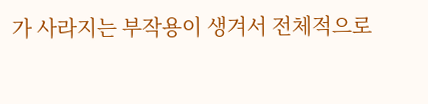가 사라지는 부작용이 생겨서 전체적으로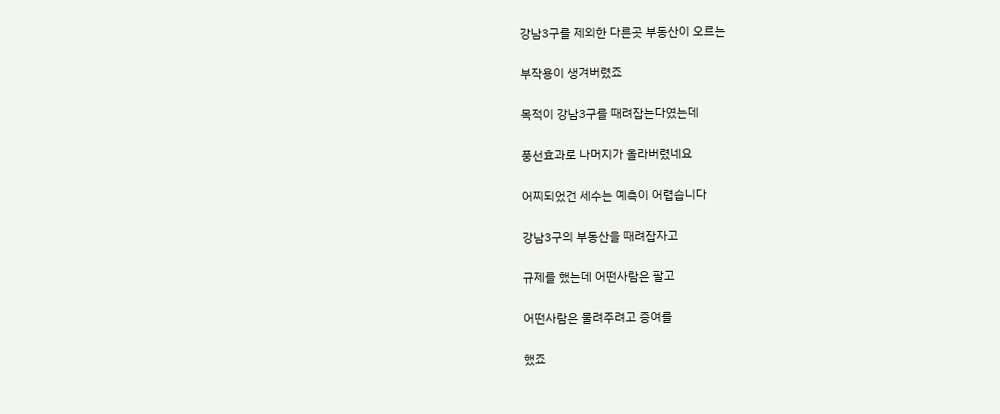강남3구를 제외한 다른곳 부동산이 오르는

부작용이 생겨버렸죠

목적이 강남3구를 때려잡는다였는데

풍선효과로 나머지가 올라버렸네요

어찌되었건 세수는 예측이 어렵습니다

강남3구의 부동산을 때려잡자고

규제를 했는데 어떤사람은 팔고

어떤사람은 물려주려고 증여를

했죠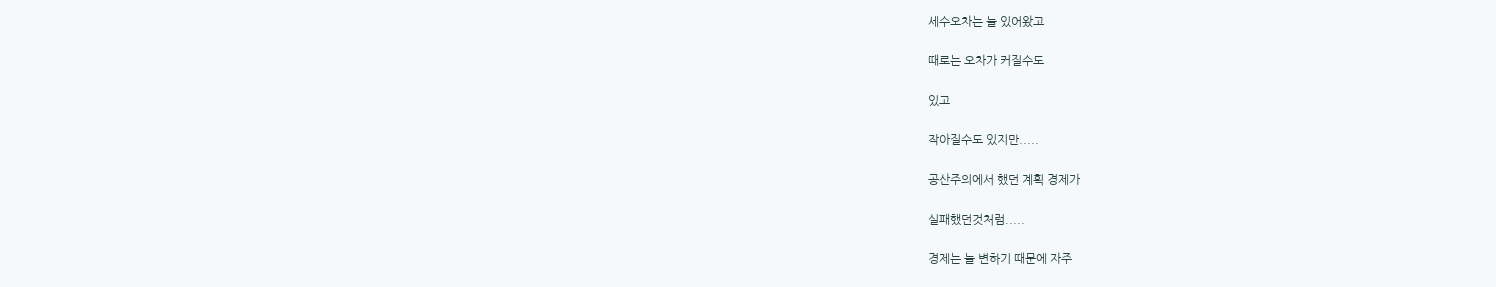세수오차는 늘 있어왔고

때로는 오차가 커질수도

있고

작아질수도 있지만.....

공산주의에서 했던 계획 경제가

실패했던것처럼.....

경제는 늘 변하기 때문에 자주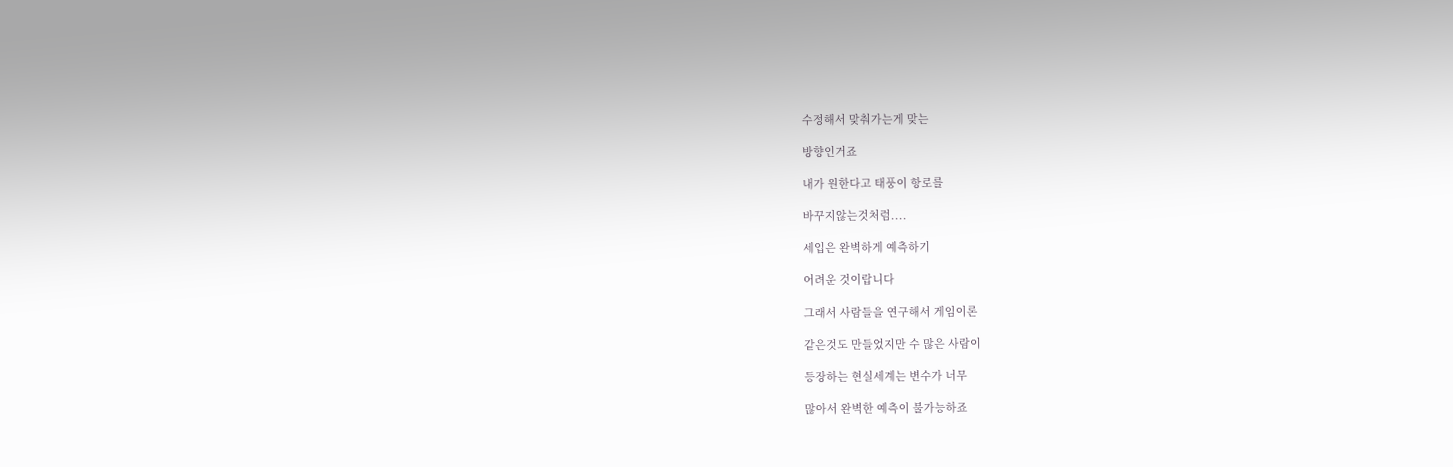수정해서 맞춰가는게 맞는

방향인거죠

내가 원한다고 태풍이 항로를

바꾸지않는것처럼....

세입은 완벽하게 예측하기

어려운 것이랍니다

그래서 사람들을 연구해서 게임이론

같은것도 만들었지만 수 많은 사람이

등장하는 현실세계는 변수가 너무

많아서 완벽한 예측이 불가능하죠